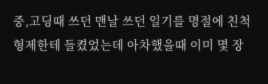중,고딩때 쓰던 맨날 쓰던 일기를 명절에 친척형제한테 들켰었는데 아차했을때 이미 몇 장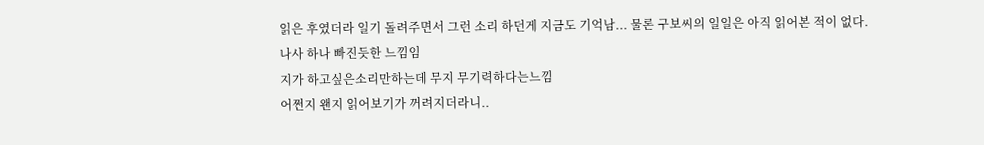읽은 후였더라 일기 돌려주면서 그런 소리 하던게 지금도 기억남... 물론 구보씨의 일일은 아직 읽어본 적이 없다.
나사 하나 빠진듯한 느낌임
지가 하고싶은소리만하는데 무지 무기력하다는느낌
어쩐지 왠지 읽어보기가 꺼려지더라니..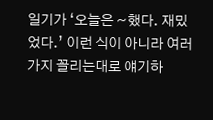일기가 ‘오늘은 ~했다. 재밌었다.’ 이런 식이 아니라 여러가지 꼴리는대로 얘기하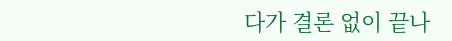다가 결론 없이 끝나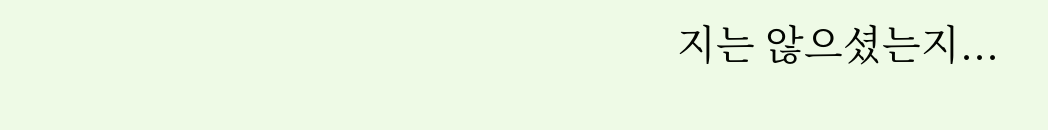지는 않으셨는지...